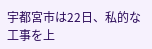宇都宮市は22日、私的な工事を上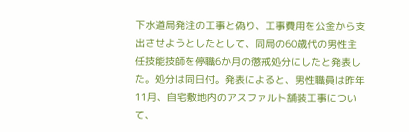下水道局発注の工事と偽り、工事費用を公金から支出させようとしたとして、同局の60歳代の男性主任技能技師を停職6か月の懲戒処分にしたと発表した。処分は同日付。発表によると、男性職員は昨年11月、自宅敷地内のアスファルト舗装工事について、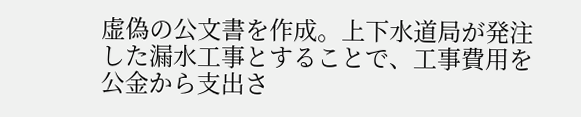虚偽の公文書を作成。上下水道局が発注した漏水工事とすることで、工事費用を公金から支出さ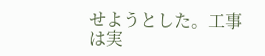せようとした。工事は実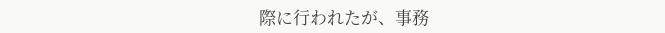際に行われたが、事務